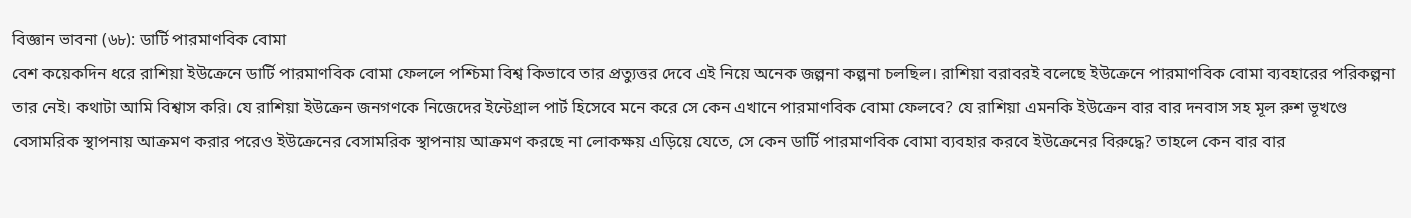বিজ্ঞান ভাবনা (৬৮): ডার্টি পারমাণবিক বোমা
বেশ কয়েকদিন ধরে রাশিয়া ইউক্রেনে ডার্টি পারমাণবিক বোমা ফেললে পশ্চিমা বিশ্ব কিভাবে তার প্রত্যুত্তর দেবে এই নিয়ে অনেক জল্পনা কল্পনা চলছিল। রাশিয়া বরাবরই বলেছে ইউক্রেনে পারমাণবিক বোমা ব্যবহারের পরিকল্পনা তার নেই। কথাটা আমি বিশ্বাস করি। যে রাশিয়া ইউক্রেন জনগণকে নিজেদের ইন্টেগ্রাল পার্ট হিসেবে মনে করে সে কেন এখানে পারমাণবিক বোমা ফেলবে? যে রাশিয়া এমনকি ইউক্রেন বার বার দনবাস সহ মূল রুশ ভূখণ্ডে বেসামরিক স্থাপনায় আক্রমণ করার পরেও ইউক্রেনের বেসামরিক স্থাপনায় আক্রমণ করছে না লোকক্ষয় এড়িয়ে যেতে, সে কেন ডার্টি পারমাণবিক বোমা ব্যবহার করবে ইউক্রেনের বিরুদ্ধে? তাহলে কেন বার বার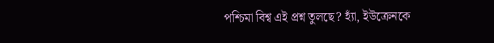পশ্চিমা বিশ্ব এই প্রশ্ন তুলছে? হ্যাঁ, ইউক্রেনকে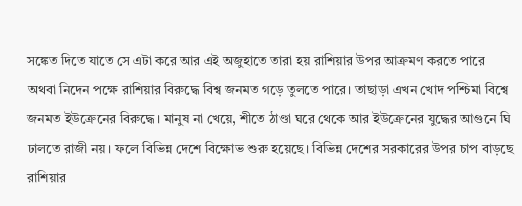সঙ্কেত দিতে যাতে সে এটা করে আর এই অজুহাতে তারা হয় রাশিয়ার উপর আক্রমণ করতে পারে অথবা নিদেন পক্ষে রাশিয়ার বিরুদ্ধে বিশ্ব জনমত গড়ে তুলতে পারে। তাছাড়া এখন খোদ পশ্চিমা বিশ্বে জনমত ইউক্রেনের বিরুদ্ধে। মানুষ না খেয়ে, শীতে ঠাণ্ডা ঘরে থেকে আর ইউক্রেনের যুদ্ধের আগুনে ঘি ঢালতে রাজী নয়। ফলে বিভিন্ন দেশে বিক্ষোভ শুরু হয়েছে। বিভিন্ন দেশের সরকারের উপর চাপ বাড়ছে রাশিয়ার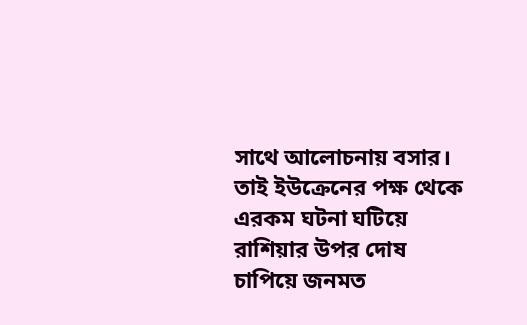সাথে আলোচনায় বসার। তাই ইউক্রেনের পক্ষ থেকে এরকম ঘটনা ঘটিয়ে রাশিয়ার উপর দোষ চাপিয়ে জনমত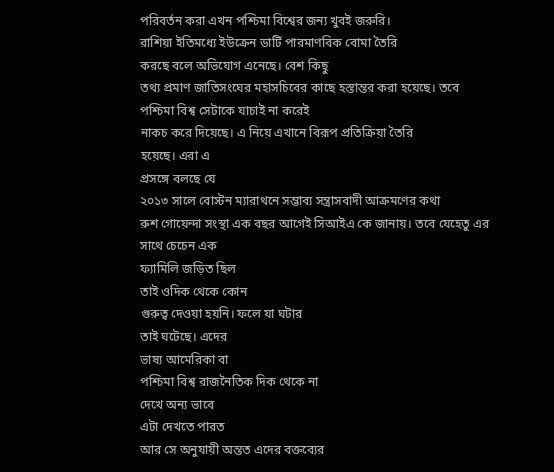পরিবর্তন করা এখন পশ্চিমা বিশ্বের জন্য খুবই জরুরি।
রাশিয়া ইতিমধ্যে ইউক্রেন ডার্টি পারমাণবিক বোমা তৈরি
করছে বলে অভিযোগ এনেছে। বেশ কিছু
তথ্য প্রমাণ জাতিসংঘের মহাসচিবের কাছে হস্তান্তর করা হয়েছে। তবে
পশ্চিমা বিশ্ব সেটাকে যাচাই না করেই
নাকচ করে দিয়েছে। এ নিয়ে এখানে বিরূপ প্রতিক্রিয়া তৈরি
হয়েছে। এরা এ
প্রসঙ্গে বলছে যে
২০১৩ সালে বোস্টন ম্যারাথনে সম্ভাব্য সন্ত্রাসবাদী আক্রমণের কথা
রুশ গোয়েন্দা সংস্থা এক বছর আগেই সিআইএ কে জানায়। তবে যেহেতু এর
সাথে চেচেন এক
ফ্যামিলি জড়িত ছিল
তাই ওদিক থেকে কোন
গুরুত্ব দেওয়া হয়নি। ফলে যা ঘটার
তাই ঘটেছে। এদের
ভাষ্য আমেরিকা বা
পশ্চিমা বিশ্ব রাজনৈতিক দিক থেকে না
দেখে অন্য ভাবে
এটা দেখতে পারত
আর সে অনুযায়ী অন্তত এদের বক্তব্যের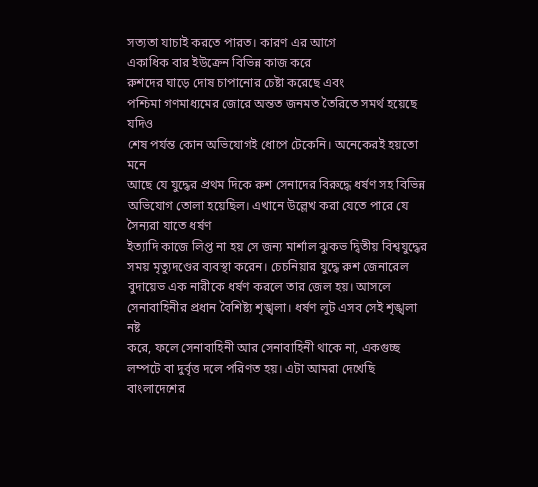সত্যতা যাচাই করতে পারত। কারণ এর আগে
একাধিক বার ইউক্রেন বিভিন্ন কাজ করে
রুশদের ঘাড়ে দোষ চাপানোর চেষ্টা করেছে এবং
পশ্চিমা গণমাধ্যমের জোরে অন্তত জনমত তৈরিতে সমর্থ হয়েছে যদিও
শেষ পর্যন্ত কোন অভিযোগই ধোপে টেকেনি। অনেকেরই হয়তো মনে
আছে যে যুদ্ধের প্রথম দিকে রুশ সেনাদের বিরুদ্ধে ধর্ষণ সহ বিভিন্ন অভিযোগ তোলা হয়েছিল। এখানে উল্লেখ করা যেতে পারে যে সৈন্যরা যাতে ধর্ষণ
ইত্যাদি কাজে লিপ্ত না হয় সে জন্য মার্শাল ঝুকভ দ্বিতীয় বিশ্বযুদ্ধের সময় মৃত্যুদণ্ডের ব্যবস্থা করেন। চেচনিয়ার যুদ্ধে রুশ জেনারেল
বুদায়েভ এক নারীকে ধর্ষণ করলে তার জেল হয়। আসলে সেনাবাহিনীর প্রধান বৈশিষ্ট্য শৃঙ্খলা। ধর্ষণ লুট এসব সেই শৃঙ্খলা নষ্ট
করে, ফলে সেনাবাহিনী আর সেনাবাহিনী থাকে না, একগুচ্ছ লম্পটে বা দুর্বৃত্ত দলে পরিণত হয়। এটা আমরা দেখেছি বাংলাদেশের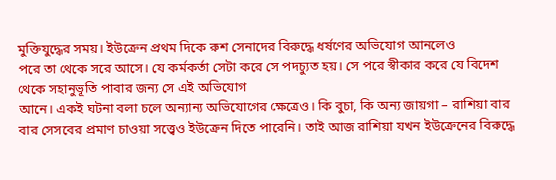মুক্তিযুদ্ধের সময়। ইউক্রেন প্রথম দিকে রুশ সেনাদের বিরুদ্ধে ধর্ষণের অভিযোগ আনলেও
পরে তা থেকে সরে আসে। যে কর্মকর্তা সেটা করে সে পদচ্যুত হয়। সে পরে স্বীকার করে যে বিদেশ থেকে সহানুভূতি পাবার জন্য সে এই অভিযোগ
আনে। একই ঘটনা বলা চলে অন্যান্য অভিযোগের ক্ষেত্রেও। কি বুচা, কি অন্য জায়গা – রাশিয়া বার বার সেসবের প্রমাণ চাওয়া সত্ত্বেও ইউক্রেন দিতে পারেনি। তাই আজ রাশিয়া যখন ইউক্রেনের বিরুদ্ধে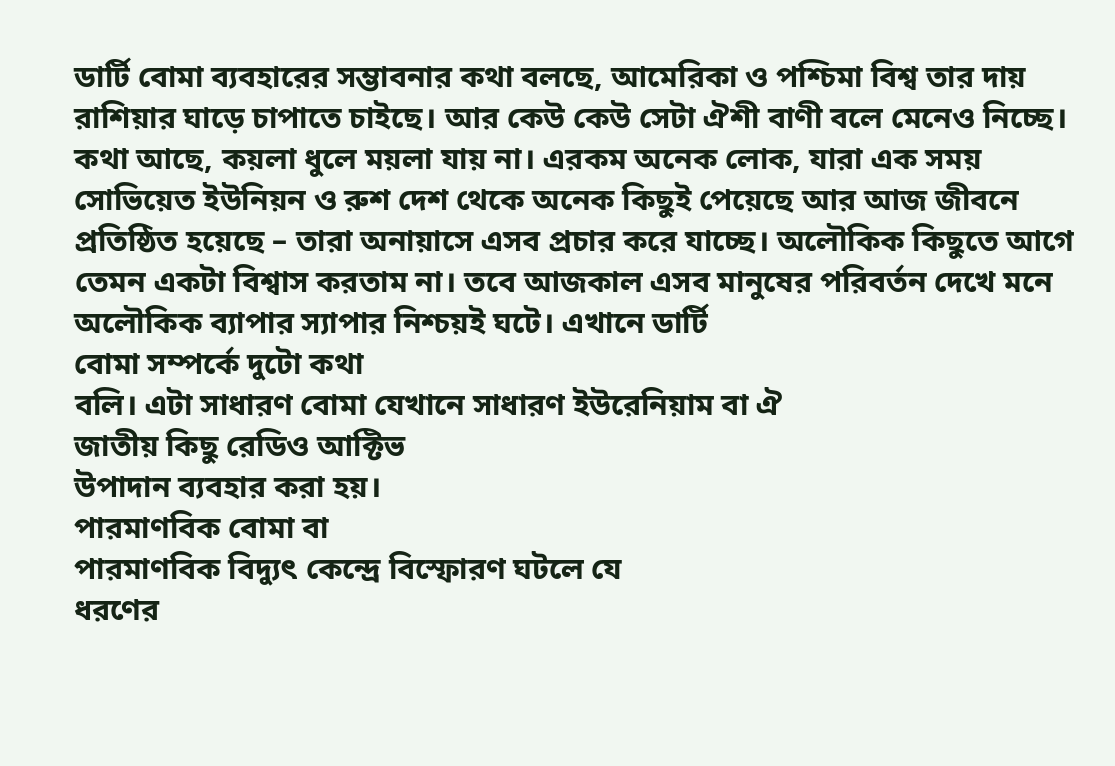ডার্টি বোমা ব্যবহারের সম্ভাবনার কথা বলছে, আমেরিকা ও পশ্চিমা বিশ্ব তার দায় রাশিয়ার ঘাড়ে চাপাতে চাইছে। আর কেউ কেউ সেটা ঐশী বাণী বলে মেনেও নিচ্ছে। কথা আছে, কয়লা ধুলে ময়লা যায় না। এরকম অনেক লোক, যারা এক সময় সোভিয়েত ইউনিয়ন ও রুশ দেশ থেকে অনেক কিছুই পেয়েছে আর আজ জীবনে প্রতিষ্ঠিত হয়েছে – তারা অনায়াসে এসব প্রচার করে যাচ্ছে। অলৌকিক কিছুতে আগে তেমন একটা বিশ্বাস করতাম না। তবে আজকাল এসব মানুষের পরিবর্তন দেখে মনে অলৌকিক ব্যাপার স্যাপার নিশ্চয়ই ঘটে। এখানে ডার্টি
বোমা সম্পর্কে দুটো কথা
বলি। এটা সাধারণ বোমা যেখানে সাধারণ ইউরেনিয়াম বা ঐ
জাতীয় কিছু রেডিও আক্টিভ
উপাদান ব্যবহার করা হয়।
পারমাণবিক বোমা বা
পারমাণবিক বিদ্যুৎ কেন্দ্রে বিস্ফোরণ ঘটলে যে
ধরণের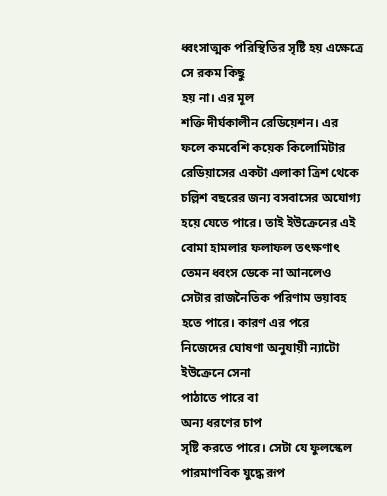ধ্বংসাত্মক পরিস্থিতির সৃষ্টি হয় এক্ষেত্রে সে রকম কিছু
হয় না। এর মূল
শক্তি দীর্ঘকালীন রেডিয়েশন। এর ফলে কমবেশি কয়েক কিলোমিটার রেডিয়াসের একটা এলাকা ত্রিশ থেকে চল্লিশ বছরের জন্য বসবাসের অযোগ্য হয়ে যেতে পারে। তাই ইউক্রেনের এই
বোমা হামলার ফলাফল তৎক্ষণাৎ তেমন ধ্বংস ডেকে না আনলেও সেটার রাজনৈতিক পরিণাম ভয়াবহ হতে পারে। কারণ এর পরে
নিজেদের ঘোষণা অনুযায়ী ন্যাটো ইউক্রেনে সেনা
পাঠাতে পারে বা
অন্য ধরণের চাপ
সৃষ্টি করতে পারে। সেটা যে ফুলস্কেল পারমাণবিক যুদ্ধে রূপ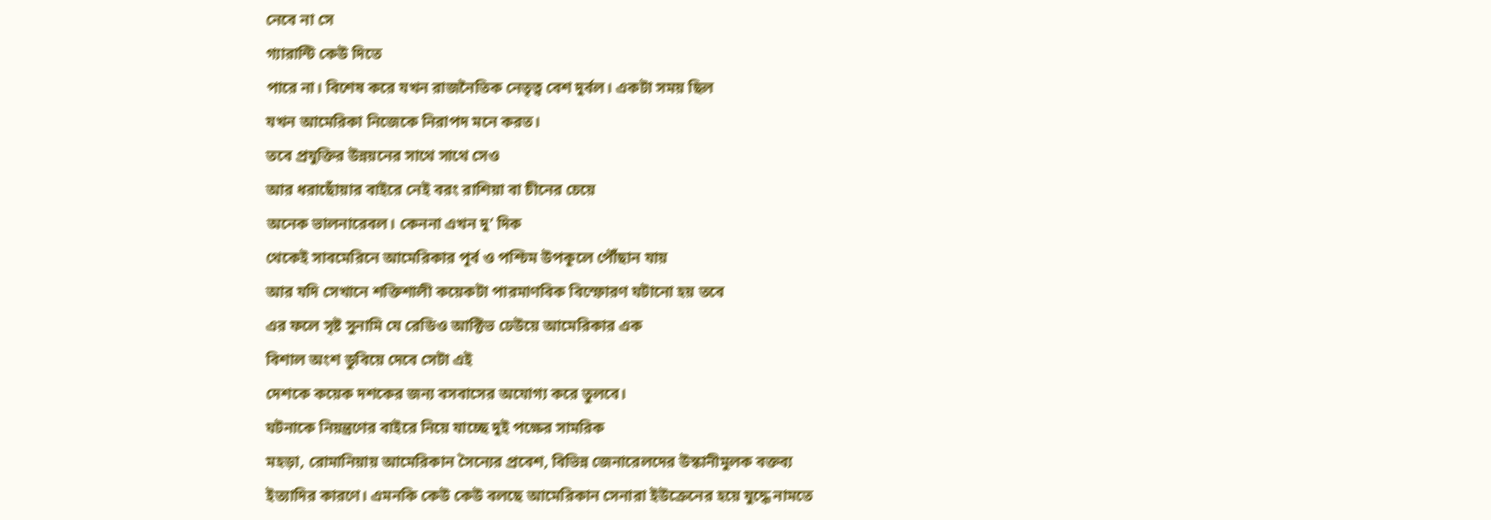নেবে না সে
গ্যারান্টি কেউ দিতে
পারে না। বিশেষ করে যখন রাজনৈতিক নেতৃত্ব বেশ দুর্বল। একটা সময় ছিল
যখন আমেরিকা নিজেকে নিরাপদ মনে করত।
তবে প্রযুক্তির উন্নয়নের সাথে সাথে সেও
আর ধরাছোঁয়ার বাইরে নেই বরং রাশিয়া বা চীনের চেয়ে
অনেক ভালনারেবল। কেননা এখন দু’ দিক
থেকেই সাবমেরিনে আমেরিকার পূর্ব ও পশ্চিম উপকূলে পৌঁছান যায়
আর যদি সেখানে শক্তিশালী কয়েকটা পারমাণবিক বিস্ফোরণ ঘটানো হয় তবে
এর ফলে সৃষ্ট সুনামি যে রেডিও আক্টিভ ঢেউয়ে আমেরিকার এক
বিশাল অংশ ডুবিয়ে দেবে সেটা এই
দেশকে কয়েক দশকের জন্য বসবাসের অযোগ্য করে তুলবে।
ঘটনাকে নিয়ন্ত্রণের বাইরে নিয়ে যাচ্ছে দুই পক্ষের সামরিক
মহড়া, রোমানিয়ায় আমেরিকান সৈন্যের প্রবেশ, বিভিন্ন জেনারেলদের উস্কানীমুলক বক্তব্য
ইত্যাদির কারণে। এমনকি কেউ কেউ বলছে আমেরিকান সেনারা ইউক্রেনের হয়ে যুদ্ধে নামতে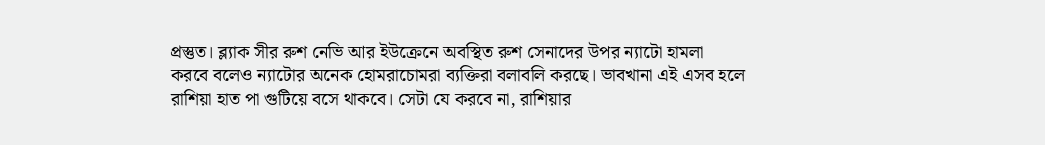প্রস্তুত। ব্ল্যাক সীর রুশ নেভি আর ইউক্রেনে অবস্থিত রুশ সেনাদের উপর ন্যাটো হামলা
করবে বলেও ন্যাটোর অনেক হোমরাচোমরা ব্যক্তিরা বলাবলি করছে। ভাবখানা এই এসব হলে
রাশিয়া হাত পা গুটিয়ে বসে থাকবে। সেটা যে করবে না, রাশিয়ার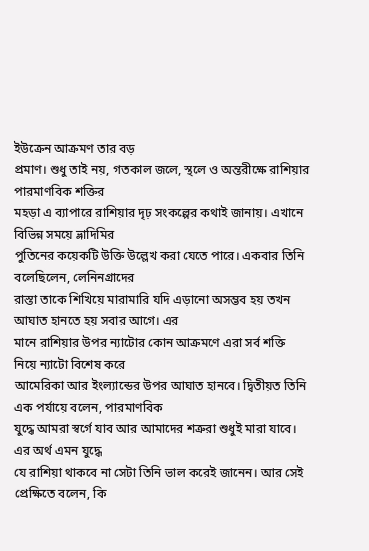ইউক্রেন আক্রমণ তার বড়
প্রমাণ। শুধু তাই নয়, গতকাল জলে, স্থলে ও অন্তরীক্ষে রাশিয়ার পারমাণবিক শক্তির
মহড়া এ ব্যাপারে রাশিয়ার দৃঢ় সংকল্পের কথাই জানায়। এখানে বিভিন্ন সময়ে ভ্লাদিমির
পুতিনের কয়েকটি উক্তি উল্লেখ করা যেতে পারে। একবার তিনি বলেছিলেন, লেনিনগ্রাদের
রাস্তা তাকে শিখিয়ে মারামারি যদি এড়ানো অসম্ভব হয় তখন আঘাত হানতে হয় সবার আগে। এর
মানে রাশিয়ার উপর ন্যাটোর কোন আক্রমণে এরা সর্ব শক্তি নিয়ে ন্যাটো বিশেষ করে
আমেরিকা আর ইংল্যান্ডের উপর আঘাত হানবে। দ্বিতীয়ত তিনি এক পর্যায়ে বলেন, পারমাণবিক
যুদ্ধে আমরা স্বর্গে যাব আর আমাদের শত্রুরা শুধুই মারা যাবে। এর অর্থ এমন যুদ্ধে
যে রাশিয়া থাকবে না সেটা তিনি ভাল করেই জানেন। আর সেই প্রেক্ষিতে বলেন, কি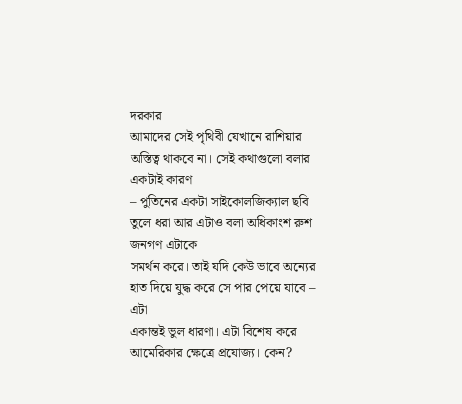দরকার
আমাদের সেই পৃথিবী যেখানে রাশিয়ার অস্তিত্ব থাকবে না। সেই কথাগুলো বলার একটাই কারণ
– পুতিনের একটা সাইকোলজিক্যাল ছবি তুলে ধরা আর এটাও বলা অধিকাংশ রুশ জনগণ এটাকে
সমর্থন করে। তাই যদি কেউ ভাবে অন্যের হাত দিয়ে যুদ্ধ করে সে পার পেয়ে যাবে – এটা
একান্তই ভুল ধারণা। এটা বিশেষ করে আমেরিকার ক্ষেত্রে প্রযোজ্য। কেন?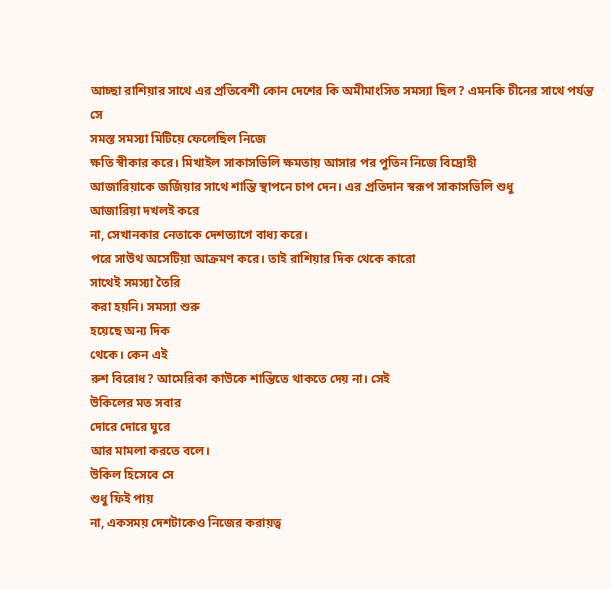আচ্ছা রাশিয়ার সাথে এর প্রতিবেশী কোন দেশের কি অমীমাংসিত সমস্যা ছিল? এমনকি চীনের সাথে পর্যন্ত সে
সমস্ত সমস্যা মিটিয়ে ফেলেছিল নিজে
ক্ষতি স্বীকার করে। মিখাইল সাকাসভিলি ক্ষমতায় আসার পর পুতিন নিজে বিদ্রোহী
আজারিয়াকে জর্জিয়ার সাথে শান্তি স্থাপনে চাপ দেন। এর প্রতিদান স্বরূপ সাকাসভিলি শুধু
আজারিয়া দখলই করে
না, সেখানকার নেতাকে দেশত্যাগে বাধ্য করে।
পরে সাউথ অসেটিয়া আক্রমণ করে। তাই রাশিয়ার দিক থেকে কারো
সাথেই সমস্যা তৈরি
করা হয়নি। সমস্যা শুরু
হয়েছে অন্য দিক
থেকে। কেন এই
রুশ বিরোধ? আমেরিকা কাউকে শান্তিতে থাকতে দেয় না। সেই
উকিলের মত সবার
দোরে দোরে ঘুরে
আর মামলা করতে বলে।
উকিল হিসেবে সে
শুধু ফিই পায়
না, একসময় দেশটাকেও নিজের করায়ত্ব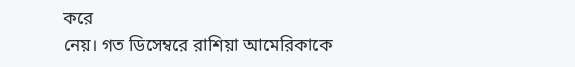করে
নেয়। গত ডিসেম্বরে রাশিয়া আমেরিকাকে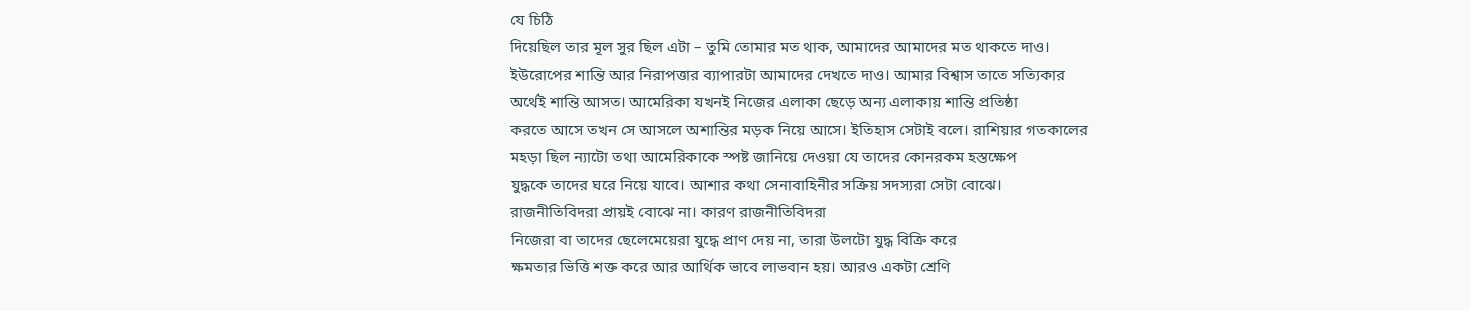যে চিঠি
দিয়েছিল তার মূল সুর ছিল এটা – তুমি তোমার মত থাক, আমাদের আমাদের মত থাকতে দাও।
ইউরোপের শান্তি আর নিরাপত্তার ব্যাপারটা আমাদের দেখতে দাও। আমার বিশ্বাস তাতে সত্যিকার
অর্থেই শান্তি আসত। আমেরিকা যখনই নিজের এলাকা ছেড়ে অন্য এলাকায় শান্তি প্রতিষ্ঠা
করতে আসে তখন সে আসলে অশান্তির মড়ক নিয়ে আসে। ইতিহাস সেটাই বলে। রাশিয়ার গতকালের
মহড়া ছিল ন্যাটো তথা আমেরিকাকে স্পষ্ট জানিয়ে দেওয়া যে তাদের কোনরকম হস্তক্ষেপ
যুদ্ধকে তাদের ঘরে নিয়ে যাবে। আশার কথা সেনাবাহিনীর সক্রিয় সদস্যরা সেটা বোঝে।
রাজনীতিবিদরা প্রায়ই বোঝে না। কারণ রাজনীতিবিদরা
নিজেরা বা তাদের ছেলেমেয়েরা যুদ্ধে প্রাণ দেয় না, তারা উলটো যুদ্ধ বিক্রি করে
ক্ষমতার ভিত্তি শক্ত করে আর আর্থিক ভাবে লাভবান হয়। আরও একটা শ্রেণি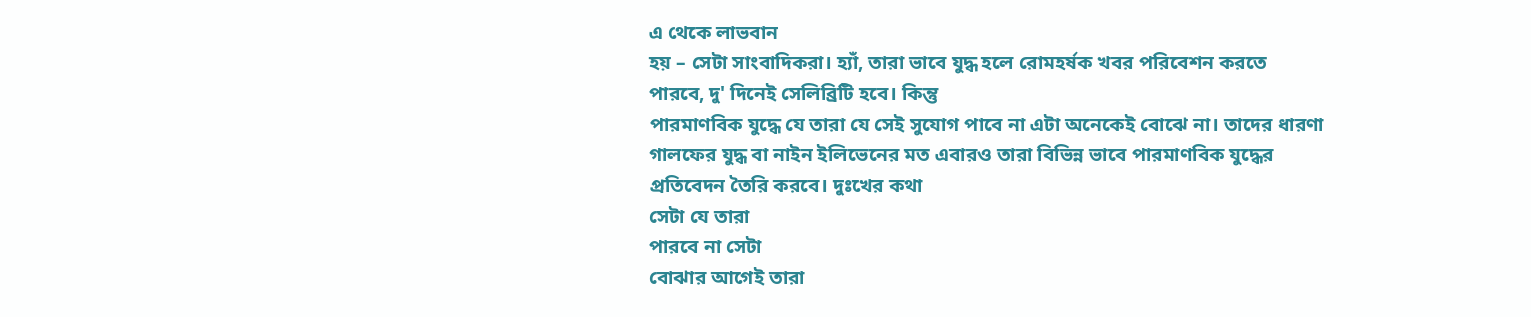এ থেকে লাভবান
হয় – সেটা সাংবাদিকরা। হ্যাঁ, তারা ভাবে যুদ্ধ হলে রোমহর্ষক খবর পরিবেশন করতে
পারবে, দু' দিনেই সেলিব্রিটি হবে। কিন্তু
পারমাণবিক যুদ্ধে যে তারা যে সেই সুযোগ পাবে না এটা অনেকেই বোঝে না। তাদের ধারণা
গালফের যুদ্ধ বা নাইন ইলিভেনের মত এবারও তারা বিভিন্ন ভাবে পারমাণবিক যুদ্ধের
প্রতিবেদন তৈরি করবে। দুঃখের কথা
সেটা যে তারা
পারবে না সেটা
বোঝার আগেই তারা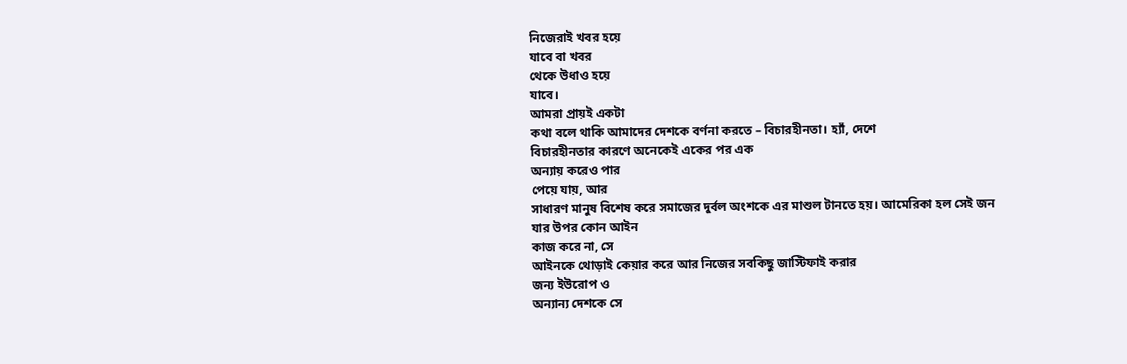নিজেরাই খবর হয়ে
যাবে বা খবর
থেকে উধাও হয়ে
যাবে।
আমরা প্রায়ই একটা
কথা বলে থাকি আমাদের দেশকে বর্ণনা করতে – বিচারহীনতা। হ্যাঁ, দেশে
বিচারহীনতার কারণে অনেকেই একের পর এক
অন্যায় করেও পার
পেয়ে যায়, আর
সাধারণ মানুষ বিশেষ করে সমাজের দুর্বল অংশকে এর মাশুল টানতে হয়। আমেরিকা হল সেই জন
যার উপর কোন আইন
কাজ করে না, সে
আইনকে থোড়াই কেয়ার করে আর নিজের সবকিছু জাস্টিফাই করার
জন্য ইউরোপ ও
অন্যান্য দেশকে সে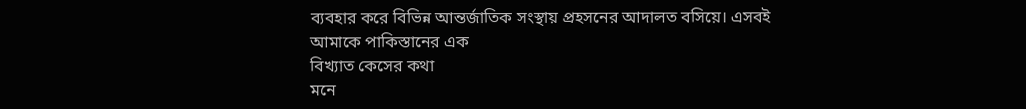ব্যবহার করে বিভিন্ন আন্তর্জাতিক সংস্থায় প্রহসনের আদালত বসিয়ে। এসবই
আমাকে পাকিস্তানের এক
বিখ্যাত কেসের কথা
মনে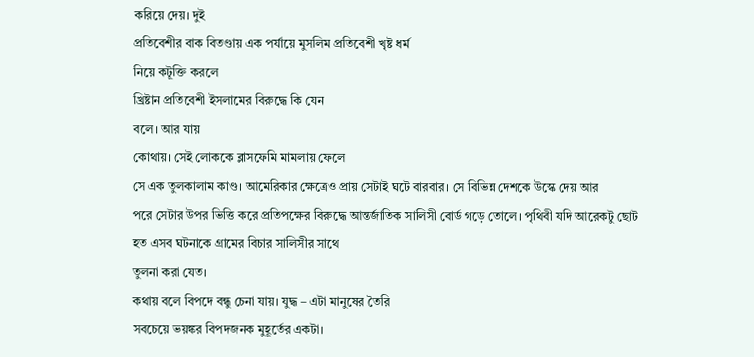করিয়ে দেয়। দুই
প্রতিবেশীর বাক বিতণ্ডায় এক পর্যায়ে মুসলিম প্রতিবেশী খৃষ্ট ধর্ম
নিয়ে কটূক্তি করলে
খ্রিষ্টান প্রতিবেশী ইসলামের বিরুদ্ধে কি যেন
বলে। আর যায়
কোথায়। সেই লোককে ব্লাসফেমি মামলায় ফেলে
সে এক তুলকালাম কাণ্ড। আমেরিকার ক্ষেত্রেও প্রায় সেটাই ঘটে বারবার। সে বিভিন্ন দেশকে উস্কে দেয় আর
পরে সেটার উপর ভিত্তি করে প্রতিপক্ষের বিরুদ্ধে আন্তর্জাতিক সালিসী বোর্ড গড়ে তোলে। পৃথিবী যদি আরেকটু ছোট
হত এসব ঘটনাকে গ্রামের বিচার সালিসীর সাথে
তুলনা করা যেত।
কথায় বলে বিপদে বন্ধু চেনা যায়। যুদ্ধ – এটা মানুষের তৈরি
সবচেয়ে ভয়ঙ্কর বিপদজনক মুহূর্তের একটা।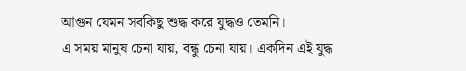আগুন যেমন সবকিছু শুদ্ধ করে যুদ্ধও তেমনি।
এ সময় মানুষ চেনা যায়, বন্ধু চেনা যায়। একদিন এই যুদ্ধ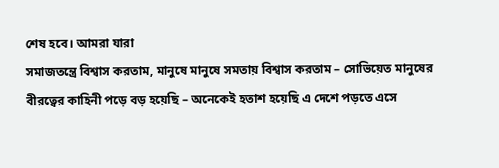শেষ হবে। আমরা যারা
সমাজতন্ত্রে বিশ্বাস করতাম, মানুষে মানুষে সমতায় বিশ্বাস করতাম – সোভিয়েত মানুষের
বীরত্বের কাহিনী পড়ে বড় হয়েছি – অনেকেই হতাশ হয়েছি এ দেশে পড়তে এসে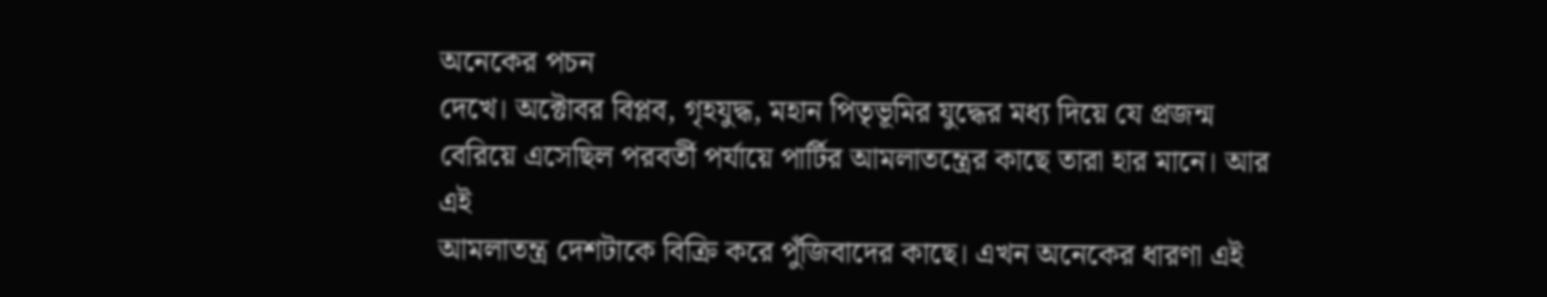অনেকের পচন
দেখে। অক্টোবর বিপ্লব, গৃহযুদ্ধ, মহান পিতৃভূমির যুদ্ধের মধ্য দিয়ে যে প্রজন্ম
বেরিয়ে এসেছিল পরবর্তী পর্যায়ে পার্টির আমলাতন্ত্রের কাছে তারা হার মানে। আর এই
আমলাতন্ত্র দেশটাকে বিক্রি করে পুঁজিবাদের কাছে। এখন অনেকের ধারণা এই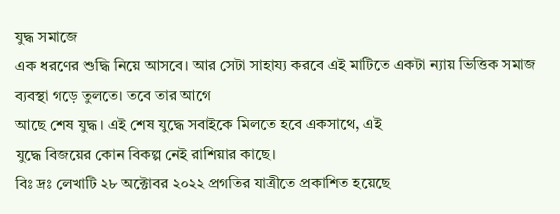যুদ্ধ সমাজে
এক ধরণের শুদ্ধি নিয়ে আসবে। আর সেটা সাহায্য করবে এই মাটিতে একটা ন্যায় ভিত্তিক সমাজ ব্যবস্থা গড়ে তুলতে। তবে তার আগে
আছে শেষ যুদ্ধ। এই শেষ যুদ্ধে সবাইকে মিলতে হবে একসাথে, এই
যুদ্ধে বিজয়ের কোন বিকল্প নেই রাশিয়ার কাছে।
বিঃ দ্রঃ লেখাটি ২৮ অক্টোবর ২০২২ প্রগতির যাত্রীতে প্রকাশিত হয়েছে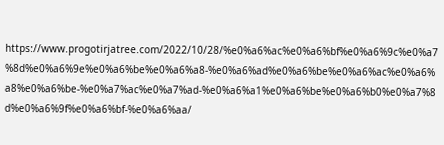https://www.progotirjatree.com/2022/10/28/%e0%a6%ac%e0%a6%bf%e0%a6%9c%e0%a7%8d%e0%a6%9e%e0%a6%be%e0%a6%a8-%e0%a6%ad%e0%a6%be%e0%a6%ac%e0%a6%a8%e0%a6%be-%e0%a7%ac%e0%a7%ad-%e0%a6%a1%e0%a6%be%e0%a6%b0%e0%a7%8d%e0%a6%9f%e0%a6%bf-%e0%a6%aa/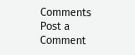Comments
Post a Comment